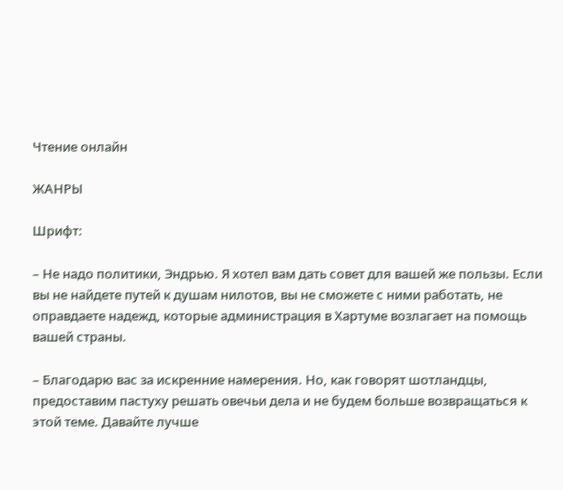Чтение онлайн

ЖАНРЫ

Шрифт:

– Не надо политики, Эндрью. Я хотел вам дать совет для вашей же пользы. Если вы не найдете путей к душам нилотов, вы не сможете с ними работать, не оправдаете надежд, которые администрация в Хартуме возлагает на помощь вашей страны.

– Благодарю вас за искренние намерения. Но, как говорят шотландцы, предоставим пастуху решать овечьи дела и не будем больше возвращаться к этой теме. Давайте лучше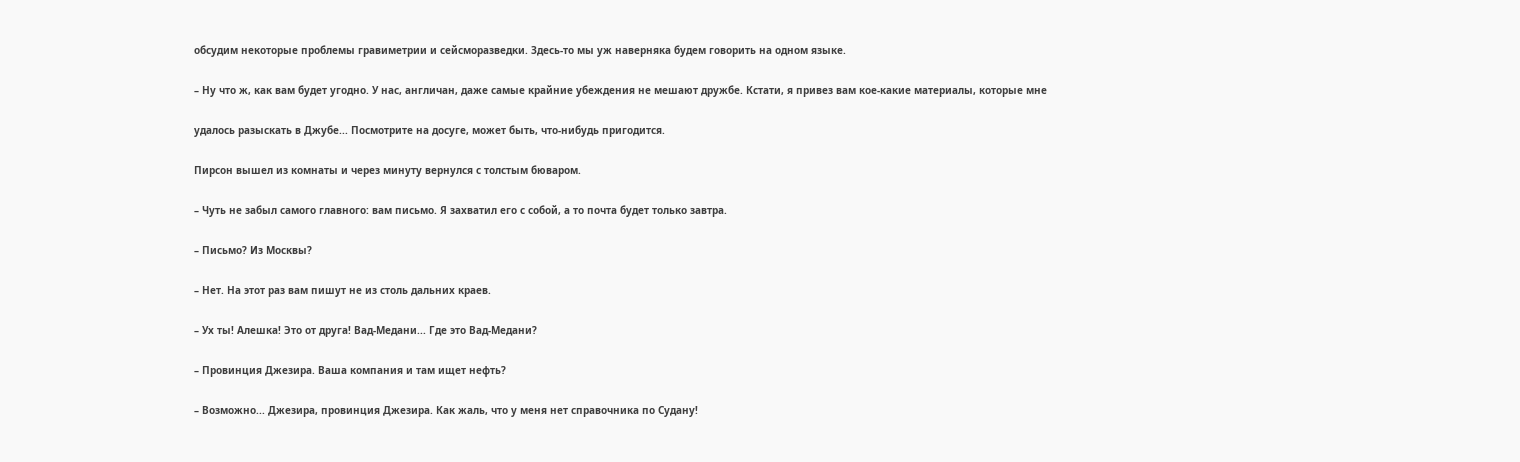обсудим некоторые проблемы гравиметрии и сейсморазведки. Здесь-то мы уж наверняка будем говорить на одном языке.

– Ну что ж, как вам будет угодно. У нас, англичан, даже самые крайние убеждения не мешают дружбе. Кстати, я привез вам кое-какие материалы, которые мне

удалось разыскать в Джубе... Посмотрите на досуге, может быть, что-нибудь пригодится.

Пирсон вышел из комнаты и через минуту вернулся с толстым бюваром.

– Чуть не забыл самого главного: вам письмо. Я захватил его с собой, а то почта будет только завтра.

– Письмо? Из Москвы?

– Нет. На этот раз вам пишут не из столь дальних краев.

– Ух ты! Алешка! Это от друга! Вад-Медани... Где это Вад-Медани?

– Провинция Джезира. Ваша компания и там ищет нефть?

– Возможно... Джезира, провинция Джезира. Как жаль, что у меня нет справочника по Судану!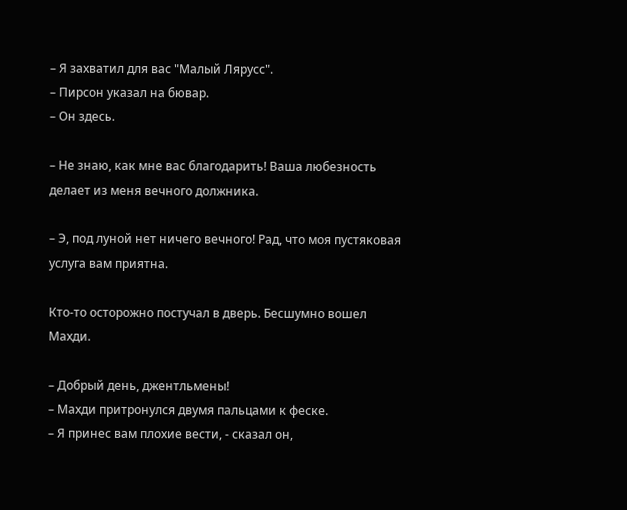– Я захватил для вас "Малый Лярусс".
– Пирсон указал на бювар.
– Он здесь.

– Не знаю, как мне вас благодарить! Ваша любезность делает из меня вечного должника.

– Э, под луной нет ничего вечного! Рад, что моя пустяковая услуга вам приятна.

Кто-то осторожно постучал в дверь. Бесшумно вошел Махди.

– Добрый день, джентльмены!
– Махди притронулся двумя пальцами к феске.
– Я принес вам плохие вести, - сказал он,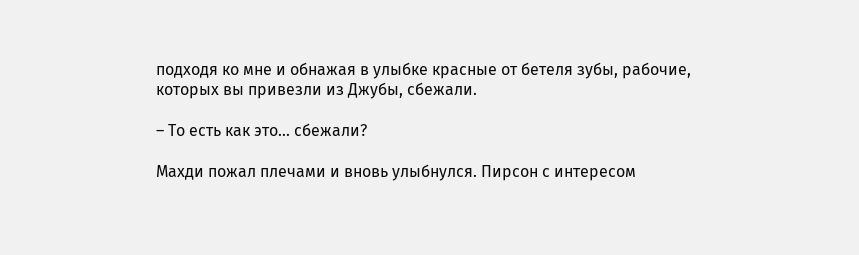подходя ко мне и обнажая в улыбке красные от бетеля зубы, рабочие, которых вы привезли из Джубы, сбежали.

– То есть как это... сбежали?

Махди пожал плечами и вновь улыбнулся. Пирсон с интересом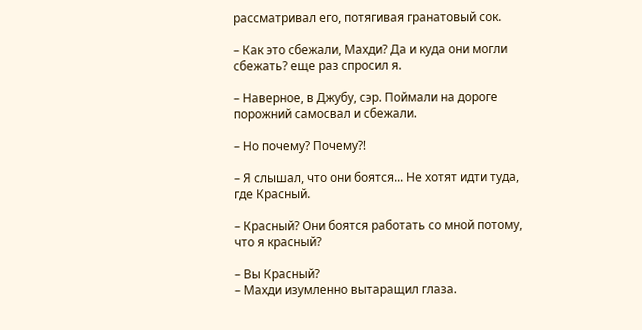рассматривал его, потягивая гранатовый сок.

– Как это сбежали, Махди? Да и куда они могли сбежать? еще раз спросил я.

– Наверное, в Джубу, сэр. Поймали на дороге порожний самосвал и сбежали.

– Но почему? Почему?!

– Я слышал, что они боятся... Не хотят идти туда, где Красный.

– Красный? Они боятся работать со мной потому, что я красный?

– Вы Красный?
– Махди изумленно вытаращил глаза.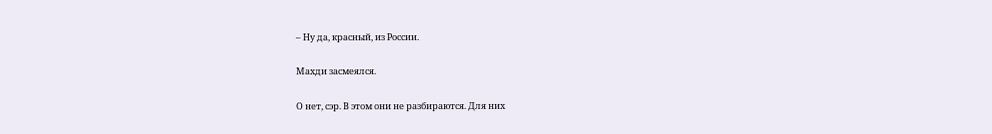– Ну да, красный, из России.

Махди засмеялся.

О нет, сэр. В этом они не разбираются. Для них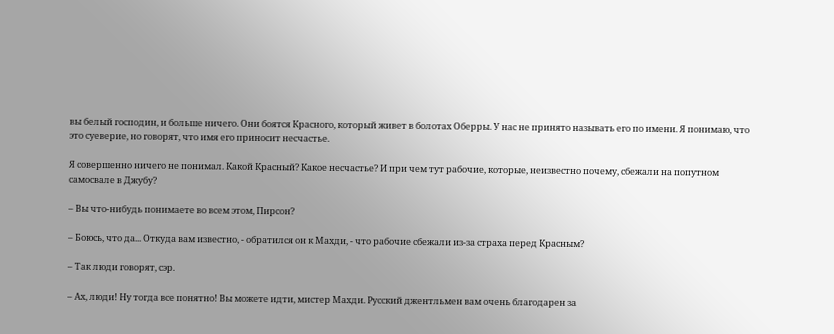вы белый господин, и больше ничего. Они боятся Красного, который живет в болотах Оберры. У нас не принято называть его по имени. Я понимаю, что это суеверие, но говорят, что имя его приносит несчастье.

Я совершенно ничего не понимал. Какой Красный? Какое несчастье? И при чем тут рабочие, которые, неизвестно почему, сбежали на попутном самосвале в Джубу?

– Вы что-нибудь понимаете во всем этом, Пирсон?

– Боюсь, что да... Откуда вам известно, - обратился он к Махди, - что рабочие сбежали из-за страха перед Красным?

– Так люди говорят, сэр.

– Ах, люди! Ну тогда все понятно! Вы можете идти, мистер Махди. Русский джентльмен вам очень благодарен за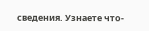сведения. Узнаете что-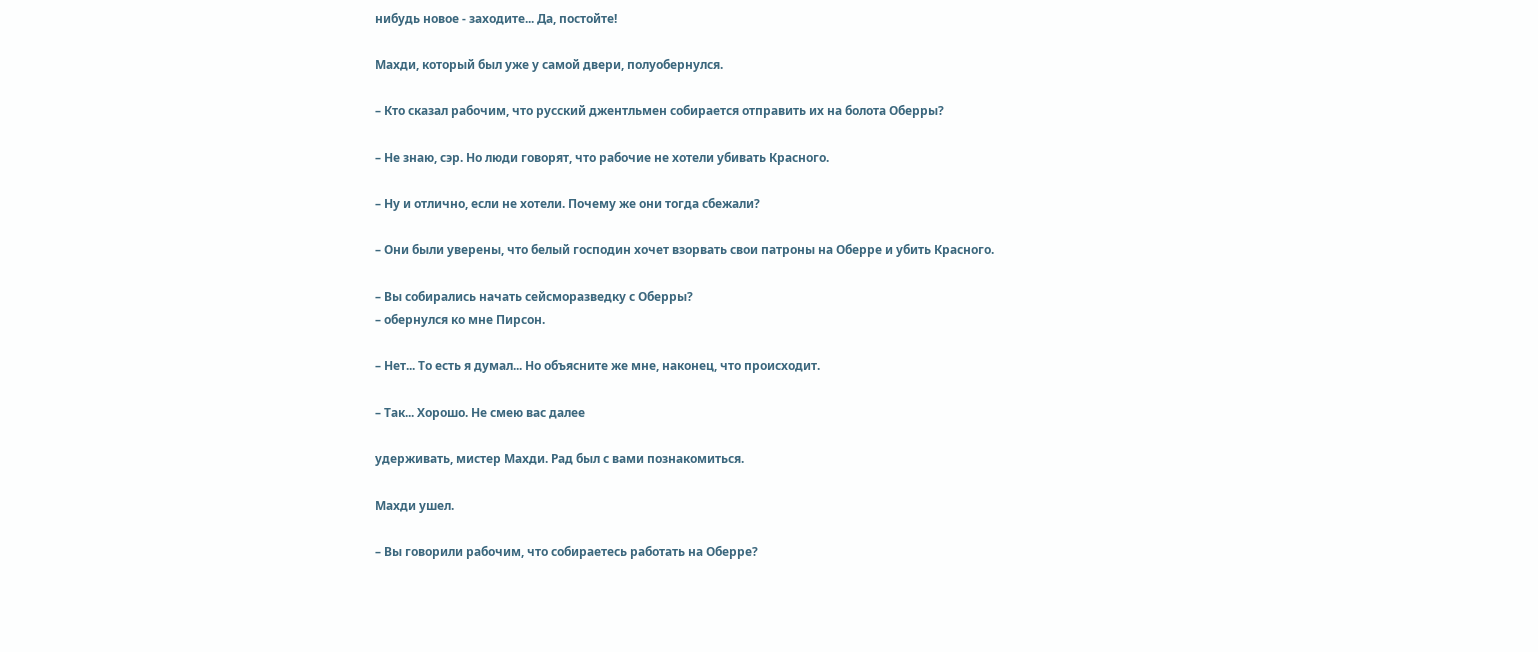нибудь новое - заходите... Да, постойте!

Махди, который был уже у самой двери, полуобернулся.

– Кто сказал рабочим, что русский джентльмен собирается отправить их на болота Оберры?

– Не знаю, сэр. Но люди говорят, что рабочие не хотели убивать Красного.

– Ну и отлично, если не хотели. Почему же они тогда сбежали?

– Они были уверены, что белый господин хочет взорвать свои патроны на Оберре и убить Красного.

– Вы собирались начать сейсморазведку с Оберры?
– обернулся ко мне Пирсон.

– Нет... То есть я думал... Но объясните же мне, наконец, что происходит.

– Так... Хорошо. Не смею вас далее

удерживать, мистер Махди. Рад был с вами познакомиться.

Махди ушел.

– Вы говорили рабочим, что собираетесь работать на Оберре?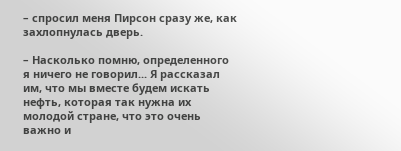– спросил меня Пирсон сразу же, как захлопнулась дверь.

– Насколько помню, определенного я ничего не говорил... Я рассказал им, что мы вместе будем искать нефть, которая так нужна их молодой стране, что это очень важно и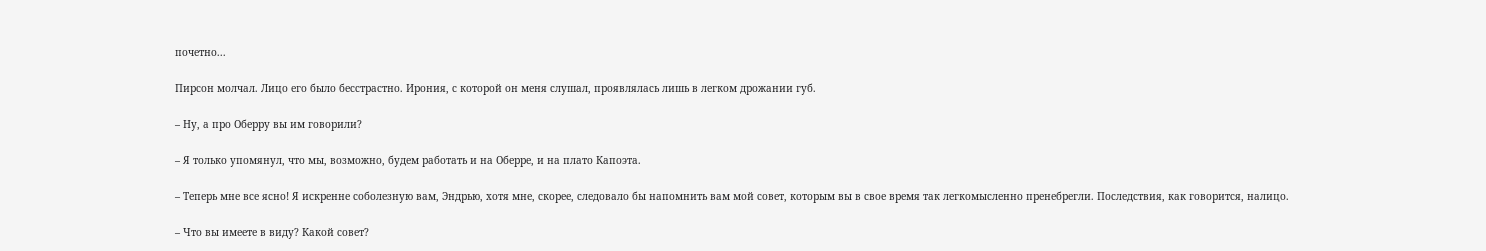почетно...

Пирсон молчал. Лицо его было бесстрастно. Ирония, с которой он меня слушал, проявлялась лишь в легком дрожании губ.

– Ну, а про Оберру вы им говорили?

– Я только упомянул, что мы, возможно, будем работать и на Оберре, и на плато Капоэта.

– Теперь мне все ясно! Я искренне соболезную вам, Эндрью, хотя мне, скорее, следовало бы напомнить вам мой совет, которым вы в свое время так легкомысленно пренебрегли. Последствия, как говорится, налицо.

– Что вы имеете в виду? Какой совет?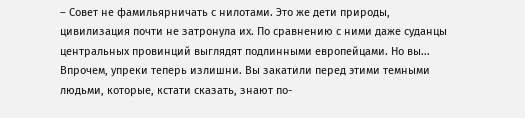– Совет не фамильярничать с нилотами. Это же дети природы, цивилизация почти не затронула их. По сравнению с ними даже суданцы центральных провинций выглядят подлинными европейцами. Но вы... Впрочем, упреки теперь излишни. Вы закатили перед этими темными людьми, которые, кстати сказать, знают по-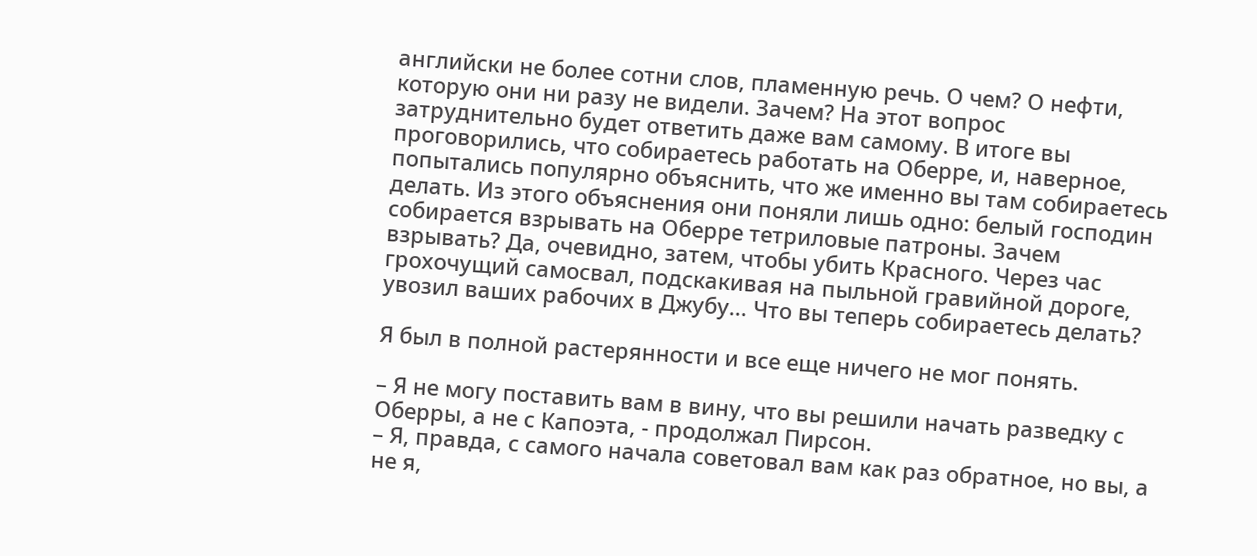английски не более сотни слов, пламенную речь. О чем? О нефти, которую они ни разу не видели. Зачем? На этот вопрос затруднительно будет ответить даже вам самому. В итоге вы проговорились, что собираетесь работать на Оберре, и, наверное, попытались популярно объяснить, что же именно вы там собираетесь делать. Из этого объяснения они поняли лишь одно: белый господин собирается взрывать на Оберре тетриловые патроны. Зачем взрывать? Да, очевидно, затем, чтобы убить Красного. Через час грохочущий самосвал, подскакивая на пыльной гравийной дороге, увозил ваших рабочих в Джубу... Что вы теперь собираетесь делать?

Я был в полной растерянности и все еще ничего не мог понять.

– Я не могу поставить вам в вину, что вы решили начать разведку с Оберры, а не с Капоэта, - продолжал Пирсон.
– Я, правда, с самого начала советовал вам как раз обратное, но вы, а не я,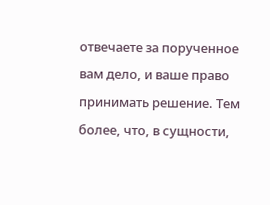отвечаете за порученное вам дело, и ваше право принимать решение. Тем более, что, в сущности,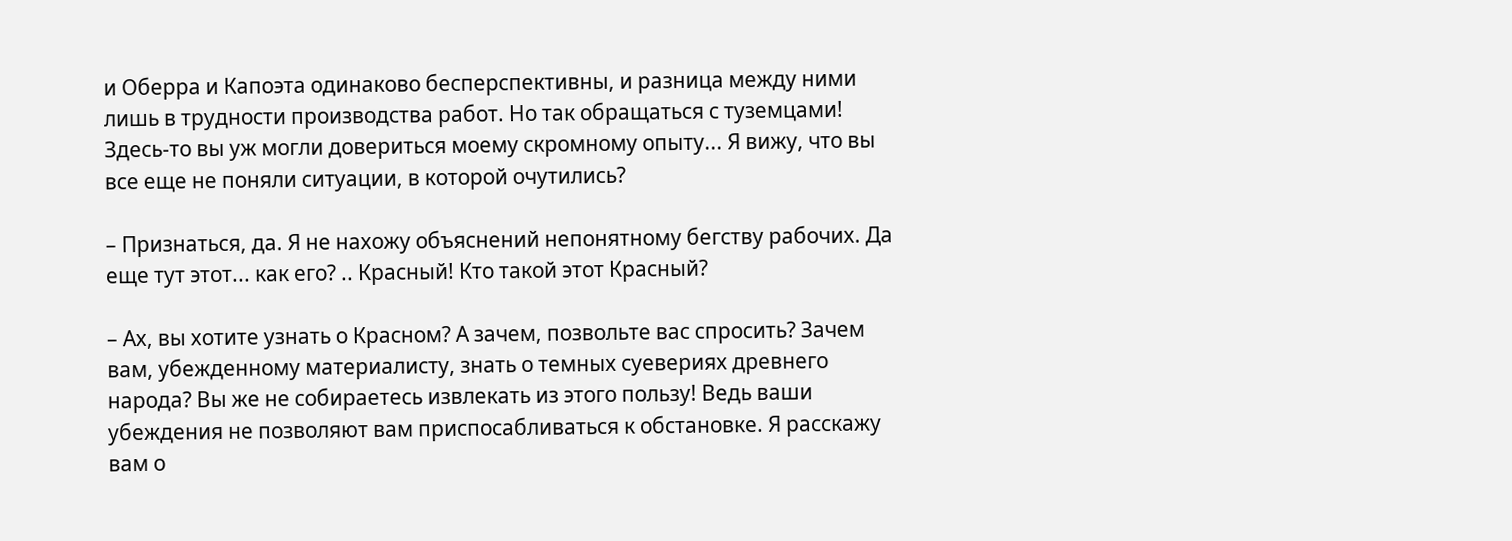и Оберра и Капоэта одинаково бесперспективны, и разница между ними лишь в трудности производства работ. Но так обращаться с туземцами! Здесь-то вы уж могли довериться моему скромному опыту... Я вижу, что вы все еще не поняли ситуации, в которой очутились?

– Признаться, да. Я не нахожу объяснений непонятному бегству рабочих. Да еще тут этот... как его? .. Красный! Кто такой этот Красный?

– Ах, вы хотите узнать о Красном? А зачем, позвольте вас спросить? Зачем вам, убежденному материалисту, знать о темных суевериях древнего народа? Вы же не собираетесь извлекать из этого пользу! Ведь ваши убеждения не позволяют вам приспосабливаться к обстановке. Я расскажу вам о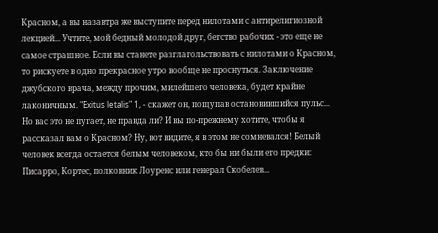Красном, а вы назавтра же выступите перед нилотами с антирелигиозной лекцией... Учтите, мой бедный молодой друг, бегство рабочих - это еще не самое страшное. Если вы станете разглагольствовать с нилотами о Красном, то рискуете в одно прекрасное утро вообще не проснуться. Заключение джубского врача, между прочим, милейшего человека, будет крайне лаконичным. "Exitus letalis" 1, - скажет он, пощупав остановившийся пульс... Но вас это не пугает, не правда ли? И вы по-прежнему хотите, чтобы я рассказал вам о Красном? Ну, вот видите, я в этом не сомневался! Белый человек всегда остается белым человеком, кто бы ни были его предки: Писарро, Кортес, полковник Лоуренс или генерал Скобелев...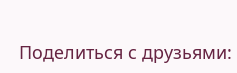Поделиться с друзьями: